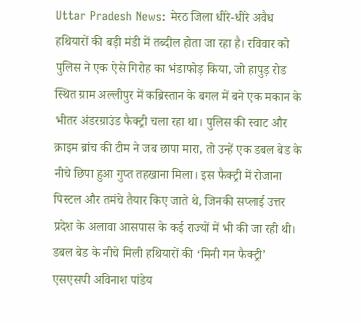Uttar Pradesh News: मेरठ जिला धीरे-धीरे अवैध हथियारों की बड़ी मंडी में तब्दील होता जा रहा है। रविवार को पुलिस ने एक ऐसे गिरोह का भंडाफोड़ किया, जो हापुड़ रोड स्थित ग्राम अल्लीपुर में कब्रिस्तान के बगल में बने एक मकान के भीतर अंडरग्राउंड फैक्ट्री चला रहा था। पुलिस की स्वाट और क्राइम ब्रांच की टीम ने जब छापा मारा, तो उन्हें एक डबल बेड के नीचे छिपा हुआ गुप्त तहखाना मिला। इस फैक्ट्री में रोजाना पिस्टल और तमंचे तैयार किए जाते थे, जिनकी सप्लाई उत्तर प्रदेश के अलावा आसपास के कई राज्यों में भी की जा रही थी।
डबल बेड के नीचे मिली हथियारों की ‘मिनी गन फैक्ट्री’
एसएसपी अविनाश पांडेय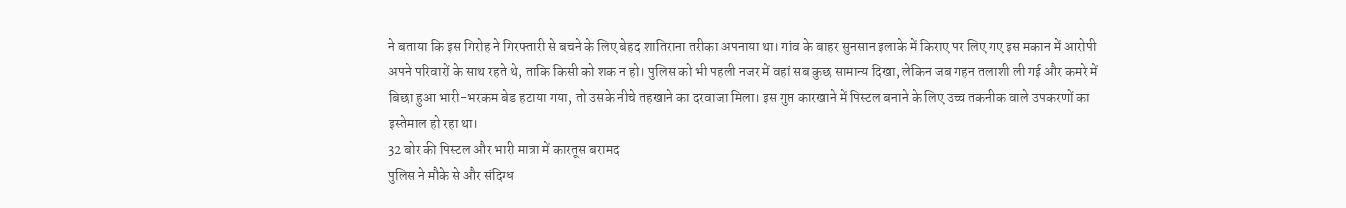ने बताया कि इस गिरोह ने गिरफ्तारी से बचने के लिए बेहद शातिराना तरीका अपनाया था। गांव के बाहर सुनसान इलाके में किराए पर लिए गए इस मकान में आरोपी अपने परिवारों के साथ रहते थे, ताकि किसी को शक न हो। पुलिस को भी पहली नजर में वहां सब कुछ सामान्य दिखा, लेकिन जब गहन तलाशी ली गई और कमरे में बिछा हुआ भारी-भरकम बेड हटाया गया, तो उसके नीचे तहखाने का दरवाजा मिला। इस गुप्त कारखाने में पिस्टल बनाने के लिए उच्च तकनीक वाले उपकरणों का इस्तेमाल हो रहा था।
32 बोर की पिस्टल और भारी मात्रा में कारतूस बरामद
पुलिस ने मौके से और संदिग्ध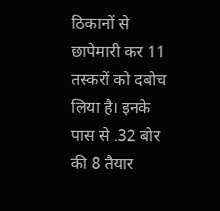ठिकानों से छापेमारी कर 11 तस्करों को दबोच लिया है। इनके पास से .32 बोर की 8 तैयार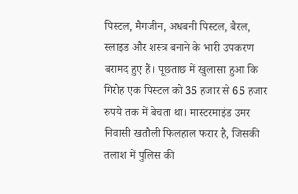पिस्टल, मैगजीन, अधबनी पिस्टल, बैरल, स्लाइड और शस्त्र बनाने के भारी उपकरण बरामद हुए हैं। पूछताछ में खुलासा हुआ कि गिरोह एक पिस्टल को 35 हजार से 65 हजार रुपये तक में बेचता था। मास्टरमाइंड उमर निवासी खतौली फिलहाल फरार है, जिसकी तलाश में पुलिस की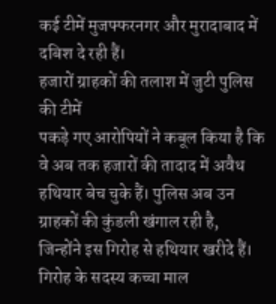कई टीमें मुजफ्फरनगर और मुरादाबाद में दबिश दे रही हैं।
हजारों ग्राहकों की तलाश में जुटी पुलिस की टीमें
पकड़े गए आरोपियों ने कबूल किया है कि वे अब तक हजारों की तादाद में अवैध हथियार बेच चुके हैं। पुलिस अब उन ग्राहकों की कुंडली खंगाल रही है, जिन्होंने इस गिरोह से हथियार खरीदे हैं। गिरोह के सदस्य कच्चा माल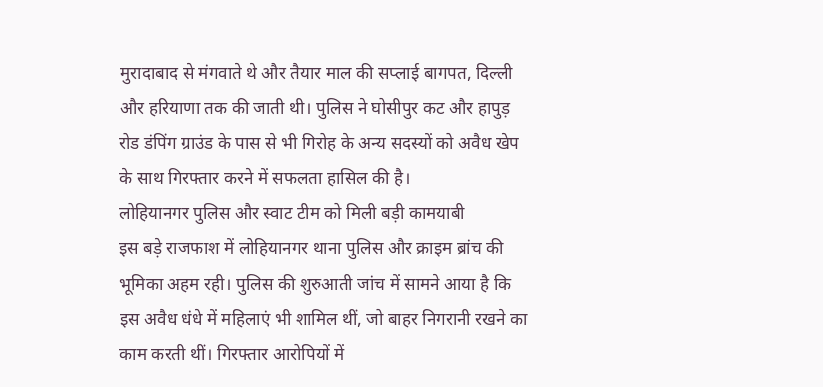मुरादाबाद से मंगवाते थे और तैयार माल की सप्लाई बागपत, दिल्ली और हरियाणा तक की जाती थी। पुलिस ने घोसीपुर कट और हापुड़ रोड डंपिंग ग्राउंड के पास से भी गिरोह के अन्य सदस्यों को अवैध खेप के साथ गिरफ्तार करने में सफलता हासिल की है।
लोहियानगर पुलिस और स्वाट टीम को मिली बड़ी कामयाबी
इस बड़े राजफाश में लोहियानगर थाना पुलिस और क्राइम ब्रांच की भूमिका अहम रही। पुलिस की शुरुआती जांच में सामने आया है कि इस अवैध धंधे में महिलाएं भी शामिल थीं, जो बाहर निगरानी रखने का काम करती थीं। गिरफ्तार आरोपियों में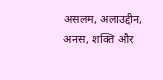असलम, अलाउद्दीन, अनस, शक्ति और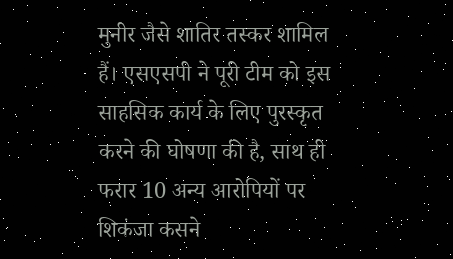मुनीर जैसे शातिर तस्कर शामिल हैं। एसएसपी ने पूरी टीम को इस साहसिक कार्य के लिए पुरस्कृत करने की घोषणा की है, साथ ही फरार 10 अन्य आरोपियों पर शिकंजा कसने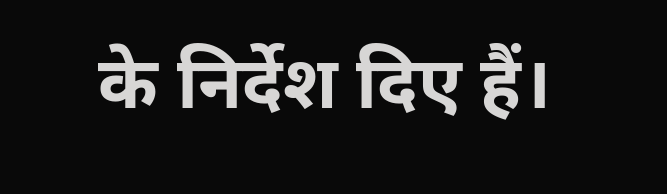के निर्देश दिए हैं।